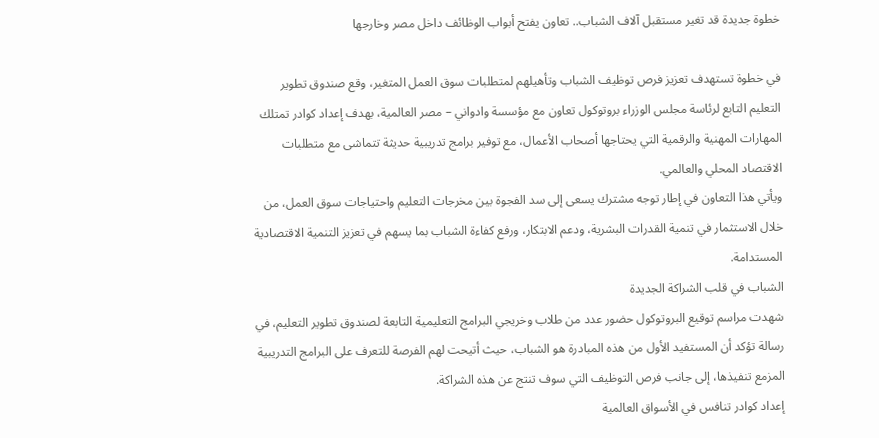خطوة جديدة قد تغير مستقبل آلاف الشباب.. تعاون يفتح أبواب الوظائف داخل مصر وخارجها

في خطوة تستهدف تعزيز فرص توظيف الشباب وتأهيلهم لمتطلبات سوق العمل المتغير، وقع صندوق تطوير التعليم التابع لرئاسة مجلس الوزراء بروتوكول تعاون مع مؤسسة وادواني – مصر العالمية، بهدف إعداد كوادر تمتلك المهارات المهنية والرقمية التي يحتاجها أصحاب الأعمال، مع توفير برامج تدريبية حديثة تتماشى مع متطلبات الاقتصاد المحلي والعالمي.
ويأتي هذا التعاون في إطار توجه مشترك يسعى إلى سد الفجوة بين مخرجات التعليم واحتياجات سوق العمل، من خلال الاستثمار في تنمية القدرات البشرية، ودعم الابتكار، ورفع كفاءة الشباب بما يسهم في تعزيز التنمية الاقتصادية المستدامة.
الشباب في قلب الشراكة الجديدة
شهدت مراسم توقيع البروتوكول حضور عدد من طلاب وخريجي البرامج التعليمية التابعة لصندوق تطوير التعليم، في رسالة تؤكد أن المستفيد الأول من هذه المبادرة هو الشباب، حيث أتيحت لهم الفرصة للتعرف على البرامج التدريبية المزمع تنفيذها، إلى جانب فرص التوظيف التي سوف تنتج عن هذه الشراكة.
إعداد كوادر تنافس في الأسواق العالمية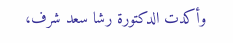وأكدت الدكتورة رشا سعد شرف،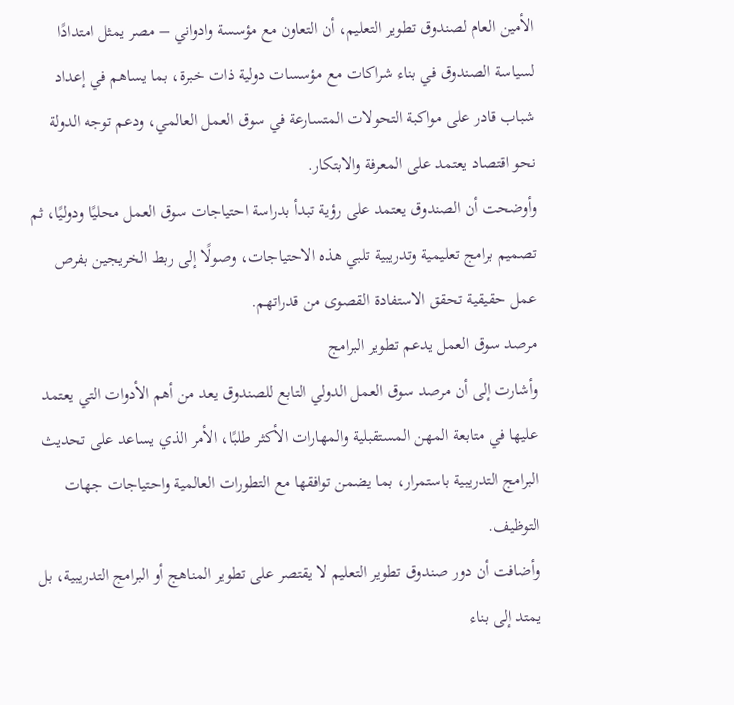الأمين العام لصندوق تطوير التعليم، أن التعاون مع مؤسسة وادواني – مصر يمثل امتدادًا لسياسة الصندوق في بناء شراكات مع مؤسسات دولية ذات خبرة، بما يساهم في إعداد شباب قادر على مواكبة التحولات المتسارعة في سوق العمل العالمي، ودعم توجه الدولة نحو اقتصاد يعتمد على المعرفة والابتكار.
وأوضحت أن الصندوق يعتمد على رؤية تبدأ بدراسة احتياجات سوق العمل محليًا ودوليًا، ثم تصميم برامج تعليمية وتدريبية تلبي هذه الاحتياجات، وصولًا إلى ربط الخريجين بفرص عمل حقيقية تحقق الاستفادة القصوى من قدراتهم.
مرصد سوق العمل يدعم تطوير البرامج
وأشارت إلى أن مرصد سوق العمل الدولي التابع للصندوق يعد من أهم الأدوات التي يعتمد عليها في متابعة المهن المستقبلية والمهارات الأكثر طلبًا، الأمر الذي يساعد على تحديث البرامج التدريبية باستمرار، بما يضمن توافقها مع التطورات العالمية واحتياجات جهات التوظيف.
وأضافت أن دور صندوق تطوير التعليم لا يقتصر على تطوير المناهج أو البرامج التدريبية، بل يمتد إلى بناء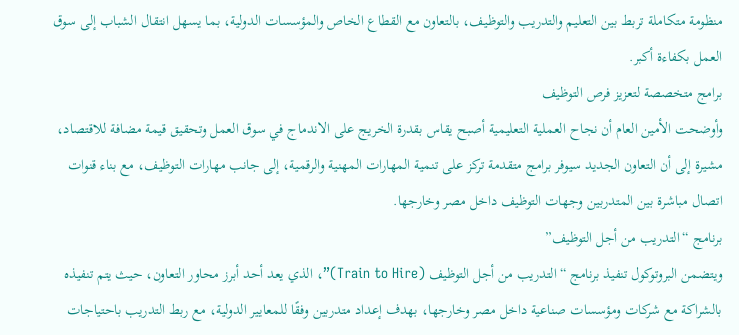منظومة متكاملة تربط بين التعليم والتدريب والتوظيف، بالتعاون مع القطاع الخاص والمؤسسات الدولية، بما يسهل انتقال الشباب إلى سوق العمل بكفاءة أكبر.
برامج متخصصة لتعزيز فرص التوظيف
وأوضحت الأمين العام أن نجاح العملية التعليمية أصبح يقاس بقدرة الخريج على الاندماج في سوق العمل وتحقيق قيمة مضافة للاقتصاد، مشيرة إلى أن التعاون الجديد سيوفر برامج متقدمة تركز على تنمية المهارات المهنية والرقمية، إلى جانب مهارات التوظيف، مع بناء قنوات اتصال مباشرة بين المتدربين وجهات التوظيف داخل مصر وخارجها.
برنامج “التدريب من أجل التوظيف”
ويتضمن البروتوكول تنفيذ برنامج “التدريب من أجل التوظيف (Train to Hire)”، الذي يعد أحد أبرز محاور التعاون، حيث يتم تنفيذه بالشراكة مع شركات ومؤسسات صناعية داخل مصر وخارجها، بهدف إعداد متدربين وفقًا للمعايير الدولية، مع ربط التدريب باحتياجات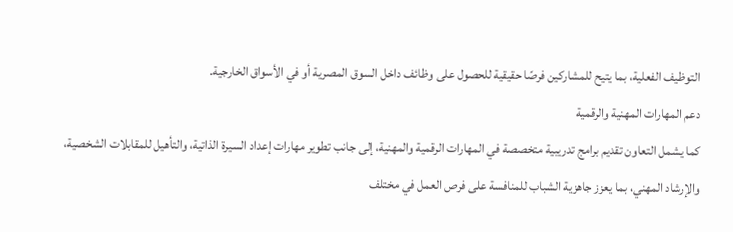التوظيف الفعلية، بما يتيح للمشاركين فرصًا حقيقية للحصول على وظائف داخل السوق المصرية أو في الأسواق الخارجية.
دعم المهارات المهنية والرقمية
كما يشمل التعاون تقديم برامج تدريبية متخصصة في المهارات الرقمية والمهنية، إلى جانب تطوير مهارات إعداد السيرة الذاتية، والتأهيل للمقابلات الشخصية، والإرشاد المهني، بما يعزز جاهزية الشباب للمنافسة على فرص العمل في مختلف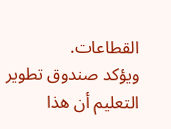القطاعات.
ويؤكد صندوق تطوير التعليم أن هذا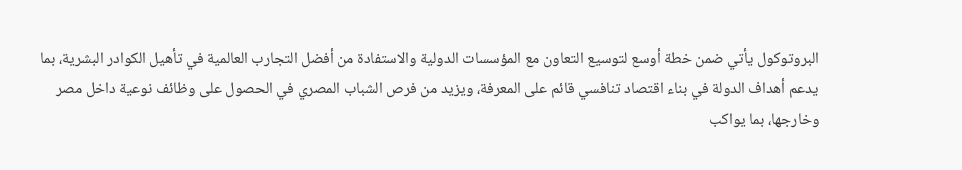البروتوكول يأتي ضمن خطة أوسع لتوسيع التعاون مع المؤسسات الدولية والاستفادة من أفضل التجارب العالمية في تأهيل الكوادر البشرية، بما يدعم أهداف الدولة في بناء اقتصاد تنافسي قائم على المعرفة، ويزيد من فرص الشباب المصري في الحصول على وظائف نوعية داخل مصر وخارجها، بما يواكب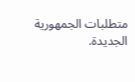متطلبات الجمهورية الجديدة.